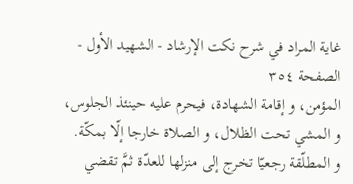غاية المراد في شرح نكت الإرشاد - الشهيد الأول - الصفحة ٣٥٤
المؤمن، و إقامة الشهادة، فيحرم عليه حينئذ الجلوس، و المشي تحت الظلال، و الصلاة خارجا إلّا بمكّة.
و المطلّقة رجعيّا تخرج إلى منزلها للعدّة ثمَّ تقضي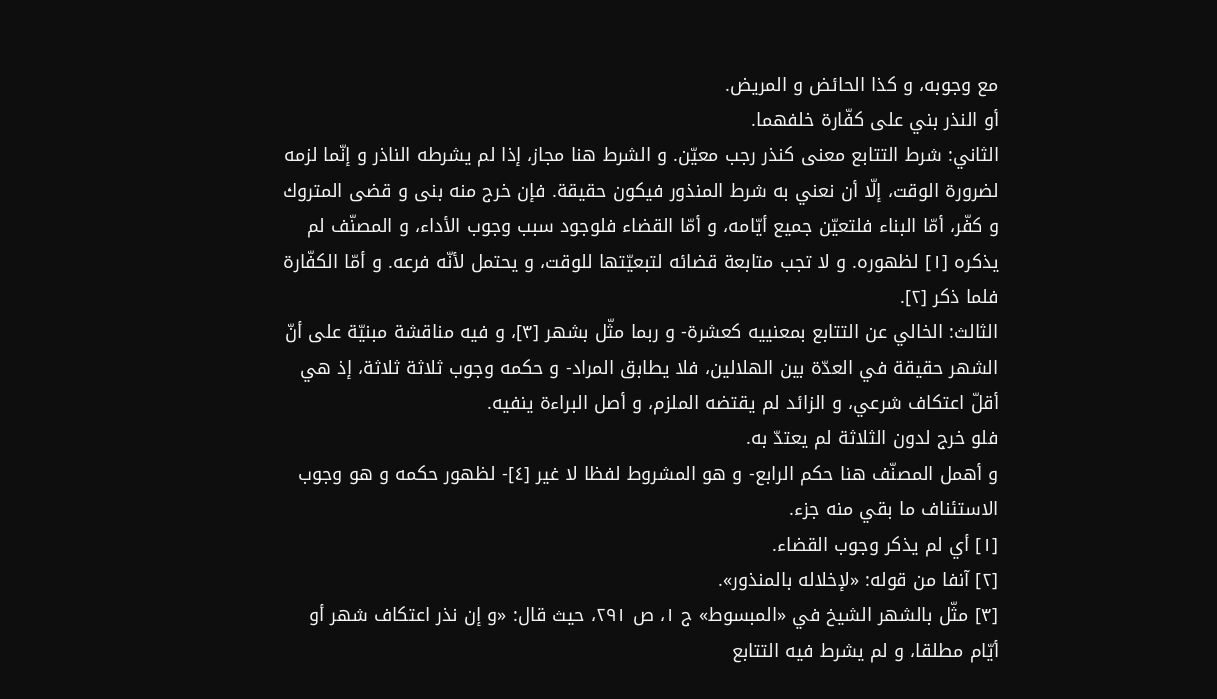مع وجوبه، و كذا الحائض و المريض.
أو النذر بني على كفّارة خلفهما.
الثاني: شرط التتابع معنى كنذر رجب معيّن. و الشرط هنا مجاز، إذا لم يشرطه الناذر و إنّما لزمه لضرورة الوقت، إلّا أن نعني به شرط المنذور فيكون حقيقة. فإن خرج منه بنى و قضى المتروك و كفّر، أمّا البناء فلتعيّن جميع أيّامه، و أمّا القضاء فلوجود سبب وجوب الأداء، و المصنّف لم يذكره [١] لظهوره. و لا تجب متابعة قضائه لتبعيّتها للوقت، و يحتمل لأنّه فرعه. و أمّا الكفّارة فلما ذكر [٢].
الثالث: الخالي عن التتابع بمعنييه كعشرة- و ربما مثّل بشهر [٣]، و فيه مناقشة مبنيّة على أنّ الشهر حقيقة في العدّة بين الهلالين، فلا يطابق المراد- و حكمه وجوب ثلاثة ثلاثة، إذ هي أقلّ اعتكاف شرعي، و الزائد لم يقتضه الملزم، و أصل البراءة ينفيه.
فلو خرج لدون الثلاثة لم يعتدّ به.
و أهمل المصنّف هنا حكم الرابع- و هو المشروط لفظا لا غير [٤]- لظهور حكمه و هو وجوب الاستئناف ما بقي منه جزء.
[١] أي لم يذكر وجوب القضاء.
[٢] آنفا من قوله: «لإخلاله بالمنذور».
[٣] مثّل بالشهر الشيخ في «المبسوط» ج ١، ص ٢٩١، حيث قال: «و إن نذر اعتكاف شهر أو أيّام مطلقا، و لم يشرط فيه التتابع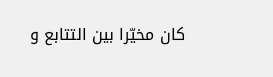كان مخيّرا بين التتابع و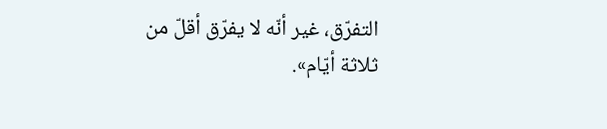التفرّق، غير أنّه لا يفرّق أقلّ من ثلاثة أيّام».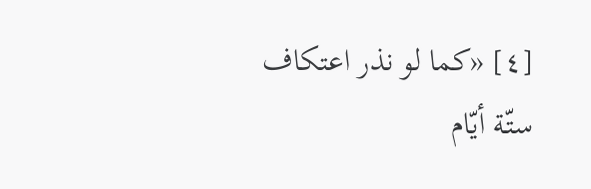[٤] «كما لو نذر اعتكاف ستّة أيّام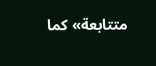متتابعة» كما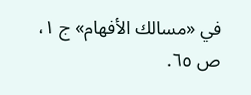في «مسالك الأفهام» ج ١، ص ٦٥.